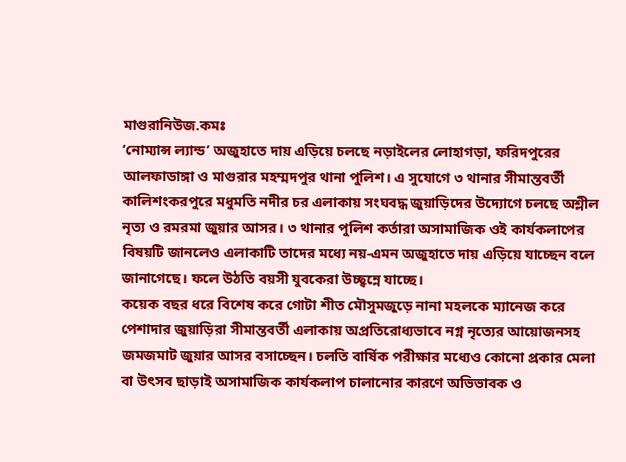মাগুরানিউজ.কমঃ
‘নোম্যান্স ল্যান্ড’ অজুহাতে দায় এড়িয়ে চলছে নড়াইলের লোহাগড়া, ফরিদপুরের আলফাডাঙ্গা ও মাগুরার মহম্মদপুর থানা পুলিশ। এ সুযোগে ৩ থানার সীমান্তবর্তী কালিশংকরপুরে মধুমতি নদীর চর এলাকায় সংঘবদ্ধ জুয়াড়িদের উদ্যোগে চলছে অশ্লীল নৃত্য ও রমরমা জুয়ার আসর। ৩ থানার পুলিশ কর্তারা অসামাজিক ওই কার্যকলাপের বিষয়টি জানলেও এলাকাটি তাদের মধ্যে নয়-এমন অজুহাতে দায় এড়িয়ে যাচ্ছেন বলে জানাগেছে। ফলে উঠতি বয়সী যুবকেরা উচ্ছ্বন্নে যাচ্ছে।
কয়েক বছর ধরে বিশেষ করে গোটা শীত মৌসুমজুড়ে নানা মহলকে ম্যানেজ করে পেশাদার জুয়াড়িরা সীমান্তবর্তী এলাকায় অপ্রতিরোধ্যভাবে নগ্ন নৃত্যের আয়োজনসহ জমজমাট জুয়ার আসর বসাচ্ছেন। চলতি বার্ষিক পরীক্ষার মধ্যেও কোনো প্রকার মেলা বা উৎসব ছাড়াই অসামাজিক কার্যকলাপ চালানোর কারণে অভিভাবক ও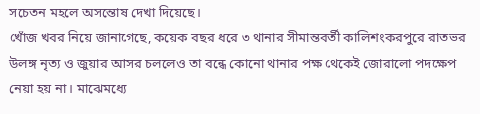সচেতন মহলে অসন্তোষ দেখা দিয়েছে।
খোঁজ খবর নিয়ে জানাগেছে, কয়েক বছর ধরে ৩ থানার সীমান্তবর্তী কালিশংকরপুরে রাতভর উলঙ্গ নৃত্য ও জুয়ার আসর চললেও তা বন্ধে কোনো থানার পক্ষ থেকেই জোরালো পদক্ষেপ নেয়া হয় না। মাঝেমধ্যে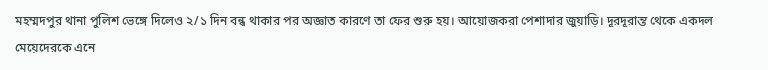মহম্মদপুর থানা পুলিশ ভেঙ্গে দিলেও ২/১ দিন বন্ধ থাকার পর অজ্ঞাত কারণে তা ফের শুরু হয়। আয়োজকরা পেশাদার জুয়াড়ি। দূরদূরান্ত থেকে একদল মেয়েদেরকে এনে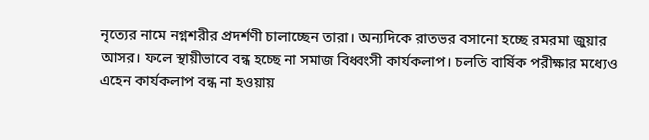নৃত্যের নামে নগ্নশরীর প্রদর্শণী চালাচ্ছেন তারা। অন্যদিকে রাতভর বসানো হচ্ছে রমরমা জুয়ার আসর। ফলে স্থায়ীভাবে বন্ধ হচ্ছে না সমাজ বিধ্বংসী কার্যকলাপ। চলতি বার্ষিক পরীক্ষার মধ্যেও এহেন কার্যকলাপ বন্ধ না হওয়ায়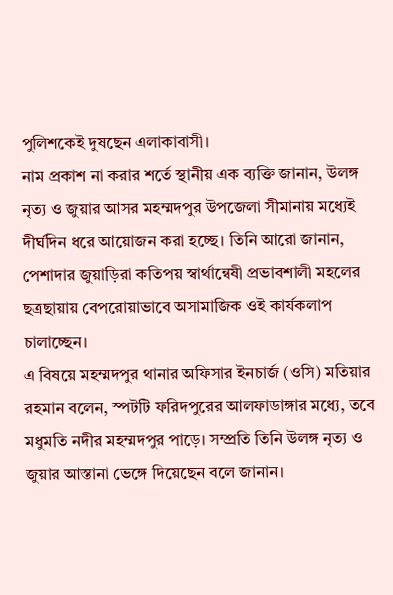পুলিশকেই দুষছেন এলাকাবাসী।
নাম প্রকাশ না করার শর্তে স্থানীয় এক ব্যক্তি জানান, উলঙ্গ নৃত্য ও জুয়ার আসর মহম্মদপুর উপজেলা সীমানায় মধ্যেই দীর্ঘদিন ধরে আয়োজন করা হচ্ছে। তিনি আরো জানান, পেশাদার জুয়াড়িরা কতিপয় স্বার্থান্বেষী প্রভাবশালী মহলের ছত্রছায়ায় বেপরোয়াভাবে অসামাজিক ওই কার্যকলাপ চালাচ্ছেন।
এ বিষয়ে মহম্মদপুর থানার অফিসার ইনচার্জ (ওসি) মতিয়ার রহমান বলেন, স্পটটি ফরিদপুরের আলফাডাঙ্গার মধ্যে, তবে মধুমতি নদীর মহম্মদপুর পাড়ে। সম্প্রতি তিনি উলঙ্গ নৃত্য ও জুয়ার আস্তানা ভেঙ্গে দিয়েছেন বলে জানান।